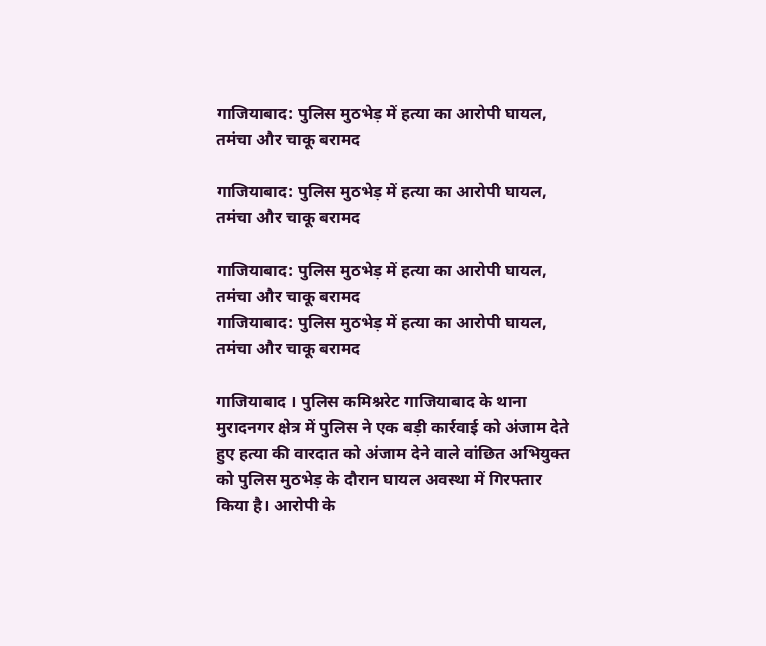गाजियाबाद: पुलिस मुठभेड़ में हत्या का आरोपी घायल, तमंचा और चाकू बरामद

गाजियाबाद: पुलिस मुठभेड़ में हत्या का आरोपी घायल, तमंचा और चाकू बरामद

गाजियाबाद: पुलिस मुठभेड़ में हत्या का आरोपी घायल, तमंचा और चाकू बरामद
गाजियाबाद: पुलिस मुठभेड़ में हत्या का आरोपी घायल, तमंचा और चाकू बरामद

गाजियाबाद । पुलिस कमिश्नरेट गाजियाबाद के थाना मुरादनगर क्षेत्र में पुलिस ने एक बड़ी कार्रवाई को अंजाम देते हुए हत्या की वारदात को अंजाम देने वाले वांछित अभियुक्त को पुलिस मुठभेड़ के दौरान घायल अवस्था में गिरफ्तार किया है। आरोपी के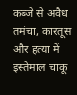कब्जे से अवैध तमंचा, कारतूस और हत्या में इस्तेमाल चाकू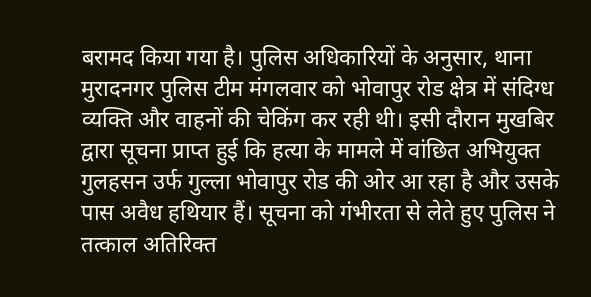बरामद किया गया है। पुलिस अधिकारियों के अनुसार, थाना मुरादनगर पुलिस टीम मंगलवार को भोवापुर रोड क्षेत्र में संदिग्ध व्यक्ति और वाहनों की चेकिंग कर रही थी। इसी दौरान मुखबिर द्वारा सूचना प्राप्त हुई कि हत्या के मामले में वांछित अभियुक्त गुलहसन उर्फ गुल्ला भोवापुर रोड की ओर आ रहा है और उसके पास अवैध हथियार हैं। सूचना को गंभीरता से लेते हुए पुलिस ने तत्काल अतिरिक्त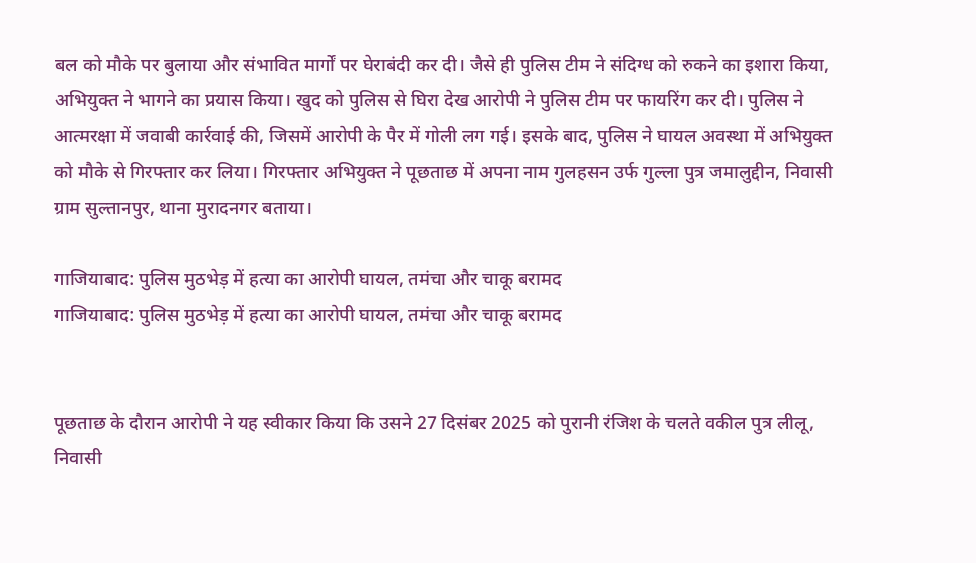बल को मौके पर बुलाया और संभावित मार्गों पर घेराबंदी कर दी। जैसे ही पुलिस टीम ने संदिग्ध को रुकने का इशारा किया, अभियुक्त ने भागने का प्रयास किया। खुद को पुलिस से घिरा देख आरोपी ने पुलिस टीम पर फायरिंग कर दी। पुलिस ने आत्मरक्षा में जवाबी कार्रवाई की, जिसमें आरोपी के पैर में गोली लग गई। इसके बाद, पुलिस ने घायल अवस्था में अभियुक्त को मौके से गिरफ्तार कर लिया। गिरफ्तार अभियुक्त ने पूछताछ में अपना नाम गुलहसन उर्फ गुल्ला पुत्र जमालुद्दीन, निवासी ग्राम सुल्तानपुर, थाना मुरादनगर बताया।

गाजियाबाद: पुलिस मुठभेड़ में हत्या का आरोपी घायल, तमंचा और चाकू बरामद
गाजियाबाद: पुलिस मुठभेड़ में हत्या का आरोपी घायल, तमंचा और चाकू बरामद


पूछताछ के दौरान आरोपी ने यह स्वीकार किया कि उसने 27 दिसंबर 2025 को पुरानी रंजिश के चलते वकील पुत्र लीलू, निवासी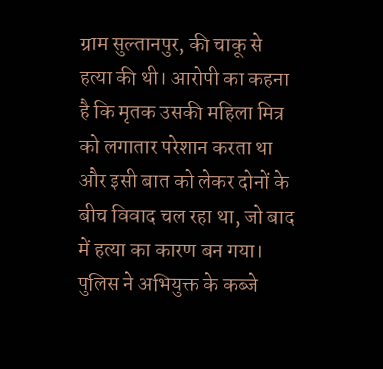ग्राम सुल्तानपुर, की चाकू से हत्या की थी। आरोपी का कहना है कि मृतक उसकी महिला मित्र को लगातार परेशान करता था और इसी बात को लेकर दोनों के बीच विवाद चल रहा था, जो बाद में हत्या का कारण बन गया।
पुलिस ने अभियुक्त के कब्जे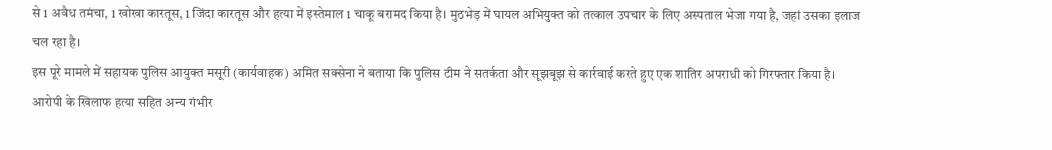से 1 अवैध तमंचा, 1 खोखा कारतूस, 1 जिंदा कारतूस और हत्या में इस्तेमाल 1 चाकू बरामद किया है। मुठभेड़ में घायल अभियुक्त को तत्काल उपचार के लिए अस्पताल भेजा गया है, जहां उसका इलाज चल रहा है।
इस पूरे मामले में सहायक पुलिस आयुक्त मसूरी (कार्यवाहक) अमित सक्सेना ने बताया कि पुलिस टीम ने सतर्कता और सूझबूझ से कार्रवाई करते हुए एक शातिर अपराधी को गिरफ्तार किया है। आरोपी के खिलाफ हत्या सहित अन्य गंभीर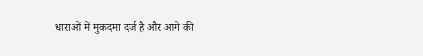धाराओं में मुकदमा दर्ज है और आगे की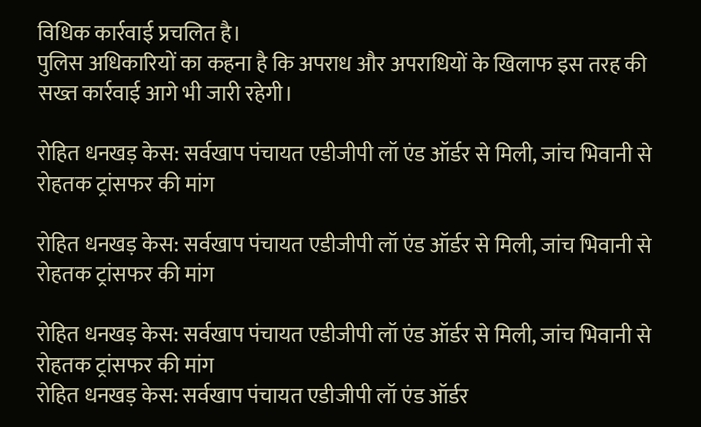विधिक कार्रवाई प्रचलित है।
पुलिस अधिकारियों का कहना है कि अपराध और अपराधियों के खिलाफ इस तरह की सख्त कार्रवाई आगे भी जारी रहेगी।

रोहित धनखड़ केस: सर्वखाप पंचायत एडीजीपी लॉ एंड ऑर्डर से मिली, जांच भिवानी से रोहतक ट्रांसफर की मांग

रोहित धनखड़ केस: सर्वखाप पंचायत एडीजीपी लॉ एंड ऑर्डर से मिली, जांच भिवानी से रोहतक ट्रांसफर की मांग

रोहित धनखड़ केस: सर्वखाप पंचायत एडीजीपी लॉ एंड ऑर्डर से मिली, जांच भिवानी से रोहतक ट्रांसफर की मांग
रोहित धनखड़ केस: सर्वखाप पंचायत एडीजीपी लॉ एंड ऑर्डर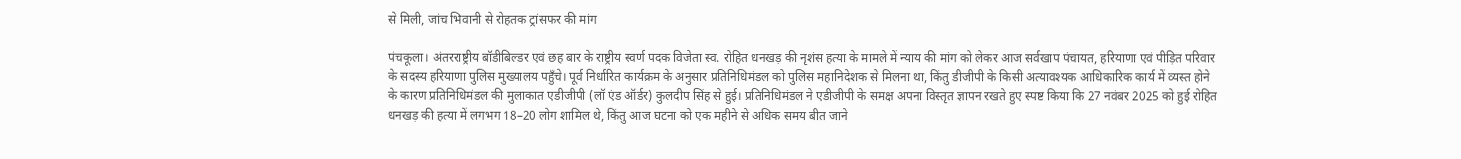से मिली, जांच भिवानी से रोहतक ट्रांसफर की मांग

पंचकूला। अंतरराष्ट्रीय बॉडीबिल्डर एवं छह बार के राष्ट्रीय स्वर्ण पदक विजेता स्व. रोहित धनखड़ की नृशंस हत्या के मामले में न्याय की मांग को लेकर आज सर्वखाप पंचायत, हरियाणा एवं पीड़ित परिवार के सदस्य हरियाणा पुलिस मुख्यालय पहुँचे। पूर्व निर्धारित कार्यक्रम के अनुसार प्रतिनिधिमंडल को पुलिस महानिदेशक से मिलना था, किंतु डीजीपी के किसी अत्यावश्यक आधिकारिक कार्य में व्यस्त होने के कारण प्रतिनिधिमंडल की मुलाकात एडीजीपी (लॉ एंड ऑर्डर) कुलदीप सिंह से हुई। प्रतिनिधिमंडल ने एडीजीपी के समक्ष अपना विस्तृत ज्ञापन रखते हुए स्पष्ट किया कि 27 नवंबर 2025 को हुई रोहित धनखड़ की हत्या में लगभग 18–20 लोग शामिल थे, किंतु आज घटना को एक महीने से अधिक समय बीत जाने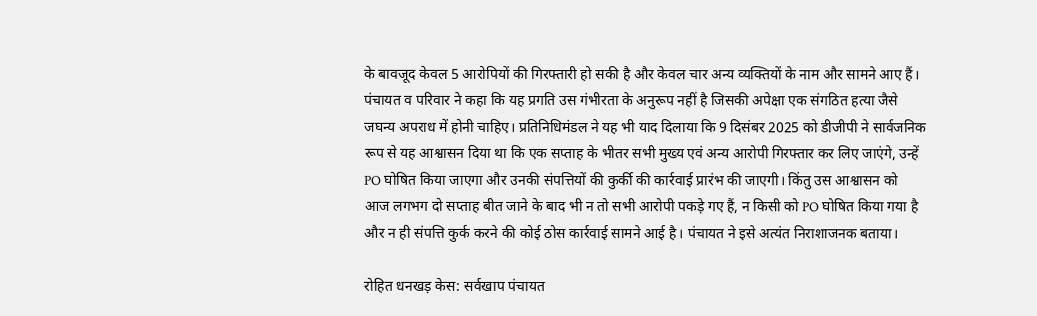के बावजूद केवल 5 आरोपियों की गिरफ्तारी हो सकी है और केवल चार अन्य व्यक्तियों के नाम और सामने आए हैं। पंचायत व परिवार ने कहा कि यह प्रगति उस गंभीरता के अनुरूप नहीं है जिसकी अपेक्षा एक संगठित हत्या जैसे जघन्य अपराध में होनी चाहिए। प्रतिनिधिमंडल ने यह भी याद दिलाया कि 9 दिसंबर 2025 को डीजीपी ने सार्वजनिक रूप से यह आश्वासन दिया था कि एक सप्ताह के भीतर सभी मुख्य एवं अन्य आरोपी गिरफ्तार कर लिए जाएंगे, उन्हें PO घोषित किया जाएगा और उनकी संपत्तियों की कुर्की की कार्रवाई प्रारंभ की जाएगी। किंतु उस आश्वासन को आज लगभग दो सप्ताह बीत जाने के बाद भी न तो सभी आरोपी पकड़े गए हैं, न किसी को PO घोषित किया गया है और न ही संपत्ति कुर्क करने की कोई ठोस कार्रवाई सामने आई है। पंचायत ने इसे अत्यंत निराशाजनक बताया।

रोहित धनखड़ केस: सर्वखाप पंचायत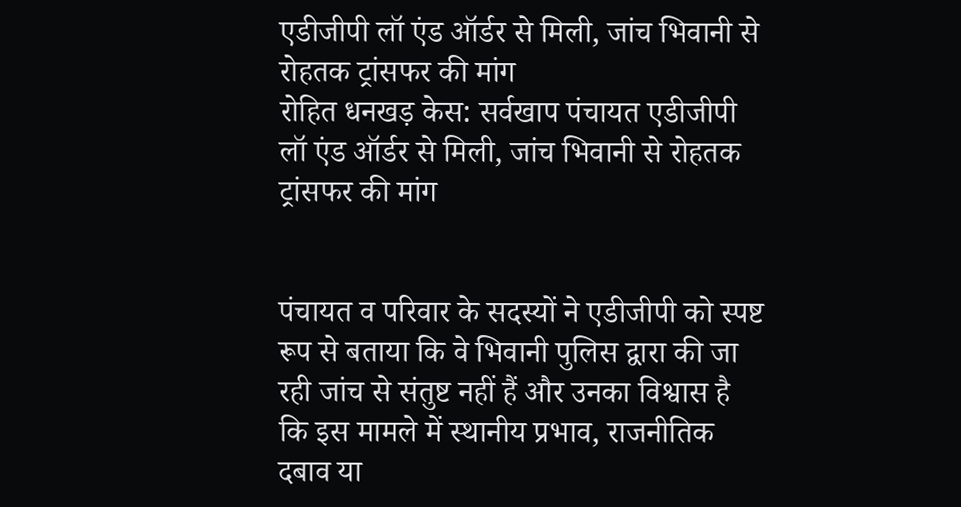एडीजीपी लॉ एंड ऑर्डर से मिली, जांच भिवानी से रोहतक ट्रांसफर की मांग
रोहित धनखड़ केस: सर्वखाप पंचायत एडीजीपी लॉ एंड ऑर्डर से मिली, जांच भिवानी से रोहतक ट्रांसफर की मांग


पंचायत व परिवार के सदस्यों ने एडीजीपी को स्पष्ट रूप से बताया कि वे भिवानी पुलिस द्वारा की जा रही जांच से संतुष्ट नहीं हैं और उनका विश्वास है कि इस मामले में स्थानीय प्रभाव, राजनीतिक दबाव या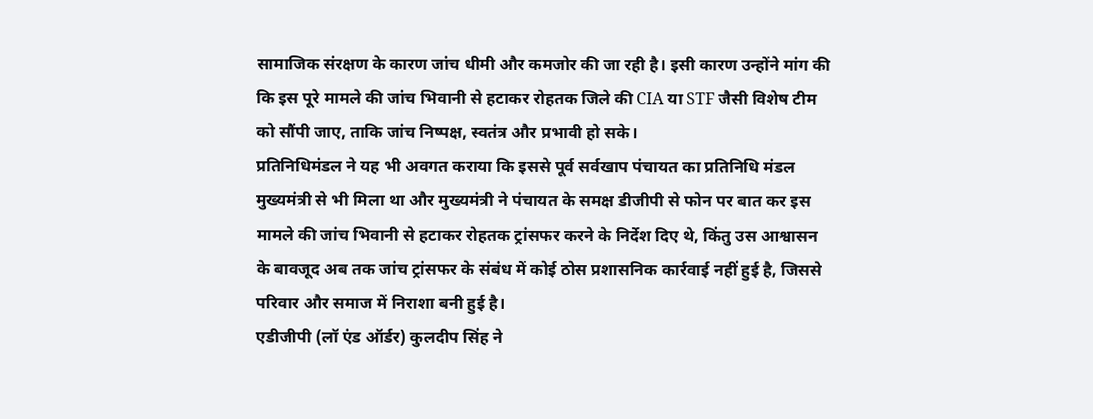सामाजिक संरक्षण के कारण जांच धीमी और कमजोर की जा रही है। इसी कारण उन्होंने मांग की कि इस पूरे मामले की जांच भिवानी से हटाकर रोहतक जिले की CIA या STF जैसी विशेष टीम को सौंपी जाए, ताकि जांच निष्पक्ष, स्वतंत्र और प्रभावी हो सके।
प्रतिनिधिमंडल ने यह भी अवगत कराया कि इससे पूर्व सर्वखाप पंचायत का प्रतिनिधि मंडल मुख्यमंत्री से भी मिला था और मुख्यमंत्री ने पंचायत के समक्ष डीजीपी से फोन पर बात कर इस मामले की जांच भिवानी से हटाकर रोहतक ट्रांसफर करने के निर्देश दिए थे, किंतु उस आश्वासन के बावजूद अब तक जांच ट्रांसफर के संबंध में कोई ठोस प्रशासनिक कार्रवाई नहीं हुई है, जिससे परिवार और समाज में निराशा बनी हुई है।
एडीजीपी (लॉ एंड ऑर्डर) कुलदीप सिंह ने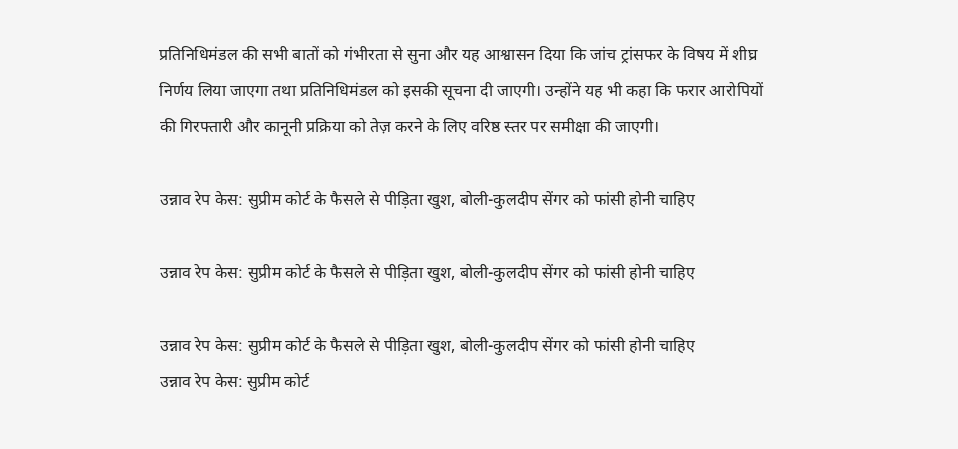प्रतिनिधिमंडल की सभी बातों को गंभीरता से सुना और यह आश्वासन दिया कि जांच ट्रांसफर के विषय में शीघ्र निर्णय लिया जाएगा तथा प्रतिनिधिमंडल को इसकी सूचना दी जाएगी। उन्होंने यह भी कहा कि फरार आरोपियों की गिरफ्तारी और कानूनी प्रक्रिया को तेज़ करने के लिए वरिष्ठ स्तर पर समीक्षा की जाएगी।

उन्नाव रेप केस: सुप्रीम कोर्ट के फैसले से पीड़िता खुश, बोली-कुलदीप सेंगर को फांसी होनी चाहिए

उन्नाव रेप केस: सुप्रीम कोर्ट के फैसले से पीड़िता खुश, बोली-कुलदीप सेंगर को फांसी होनी चाहिए

उन्नाव रेप केस: सुप्रीम कोर्ट के फैसले से पीड़िता खुश, बोली-कुलदीप सेंगर को फांसी होनी चाहिए
उन्नाव रेप केस: सुप्रीम कोर्ट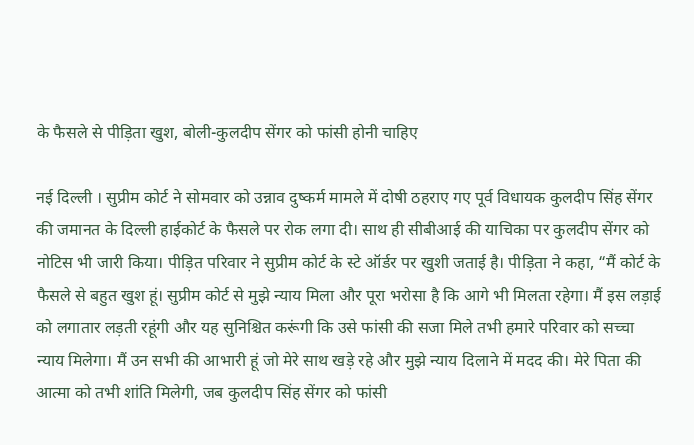के फैसले से पीड़िता खुश, बोली-कुलदीप सेंगर को फांसी होनी चाहिए

नई दिल्ली । सुप्रीम कोर्ट ने सोमवार को उन्नाव दुष्कर्म मामले में दोषी ठहराए गए पूर्व विधायक कुलदीप सिंह सेंगर की जमानत के दिल्ली हाईकोर्ट के फैसले पर रोक लगा दी। साथ ही सीबीआई की याचिका पर कुलदीप सेंगर को नोटिस भी जारी किया। पीड़ित परिवार ने सुप्रीम कोर्ट के स्टे ऑर्डर पर खुशी जताई है। पीड़िता ने कहा, “मैं कोर्ट के फैसले से बहुत खुश हूं। सुप्रीम कोर्ट से मुझे न्याय मिला और पूरा भरोसा है कि आगे भी मिलता रहेगा। मैं इस लड़ाई को लगातार लड़ती रहूंगी और यह सुनिश्चित करूंगी कि उसे फांसी की सजा मिले तभी हमारे परिवार को सच्चा न्याय मिलेगा। मैं उन सभी की आभारी हूं जो मेरे साथ खड़े रहे और मुझे न्याय दिलाने में मदद की। मेरे पिता की आत्मा को तभी शांति मिलेगी, जब कुलदीप सिंह सेंगर को फांसी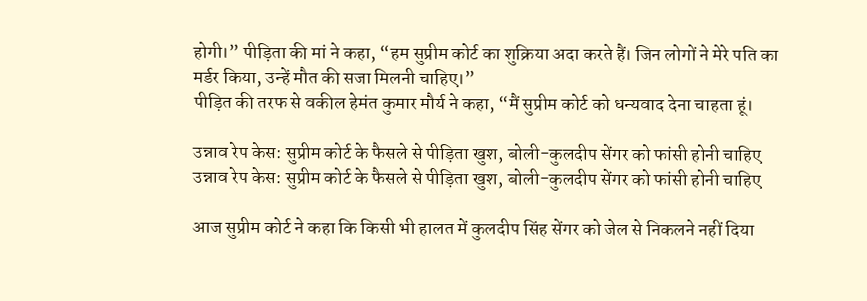होगी।” पीड़िता की मां ने कहा, “हम सुप्रीम कोर्ट का शुक्रिया अदा करते हैं। जिन लोगों ने मेरे पति का मर्डर किया, उन्हें मौत की सजा मिलनी चाहिए।”
पीड़ित की तरफ से वकील हेमंत कुमार मौर्य ने कहा, “मैं सुप्रीम कोर्ट को धन्यवाद देना चाहता हूं।

उन्नाव रेप केस: सुप्रीम कोर्ट के फैसले से पीड़िता खुश, बोली-कुलदीप सेंगर को फांसी होनी चाहिए
उन्नाव रेप केस: सुप्रीम कोर्ट के फैसले से पीड़िता खुश, बोली-कुलदीप सेंगर को फांसी होनी चाहिए

आज सुप्रीम कोर्ट ने कहा कि किसी भी हालत में कुलदीप सिंह सेंगर को जेल से निकलने नहीं दिया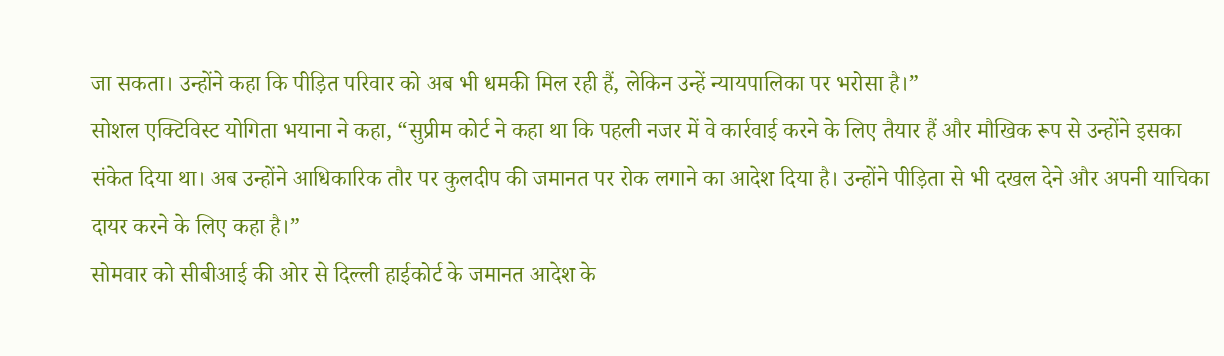जा सकता। उन्होंने कहा कि पीड़ित परिवार को अब भी धमकी मिल रही हैं, लेकिन उन्हें न्यायपालिका पर भरोसा है।”
सोशल एक्टिविस्ट योगिता भयाना ने कहा, “सुप्रीम कोर्ट ने कहा था कि पहली नजर में वे कार्रवाई करने के लिए तैयार हैं और मौखिक रूप से उन्होंने इसका संकेत दिया था। अब उन्होंने आधिकारिक तौर पर कुलदीप की जमानत पर रोक लगाने का आदेश दिया है। उन्होंने पीड़िता से भी दखल देने और अपनी याचिका दायर करने के लिए कहा है।”
सोमवार को सीबीआई की ओर से दिल्ली हाईकोर्ट के जमानत आदेश के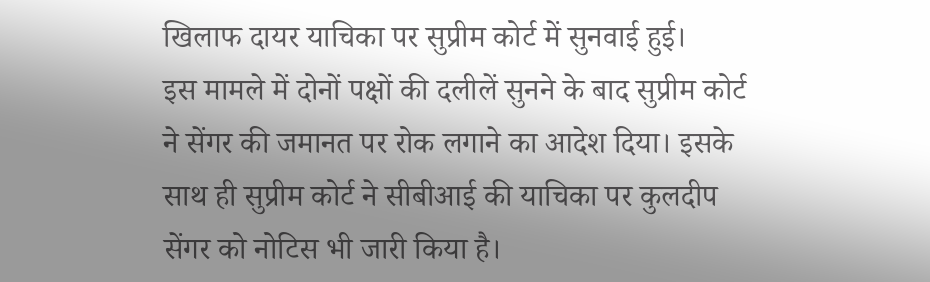खिलाफ दायर याचिका पर सुप्रीम कोर्ट में सुनवाई हुई।
इस मामले में दोनों पक्षों की दलीलें सुनने के बाद सुप्रीम कोर्ट ने सेंगर की जमानत पर रोक लगाने का आदेश दिया। इसके साथ ही सुप्रीम कोर्ट ने सीबीआई की याचिका पर कुलदीप सेंगर को नोटिस भी जारी किया है।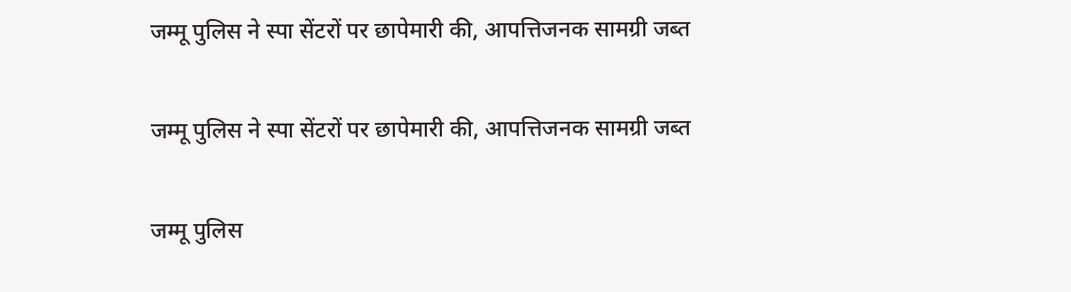जम्मू पुलिस ने स्पा सेंटरों पर छापेमारी की, आपत्तिजनक सामग्री जब्त

जम्मू पुलिस ने स्पा सेंटरों पर छापेमारी की, आपत्तिजनक सामग्री जब्त

जम्मू पुलिस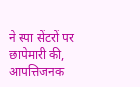ने स्पा सेंटरों पर छापेमारी की, आपत्तिजनक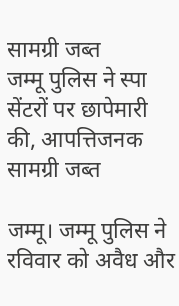सामग्री जब्त
जम्मू पुलिस ने स्पा सेंटरों पर छापेमारी की, आपत्तिजनक सामग्री जब्त

जम्मू। जम्मू पुलिस ने रविवार को अवैध और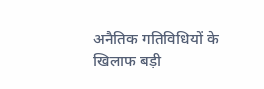अनैतिक गतिविधियों के खिलाफ बड़ी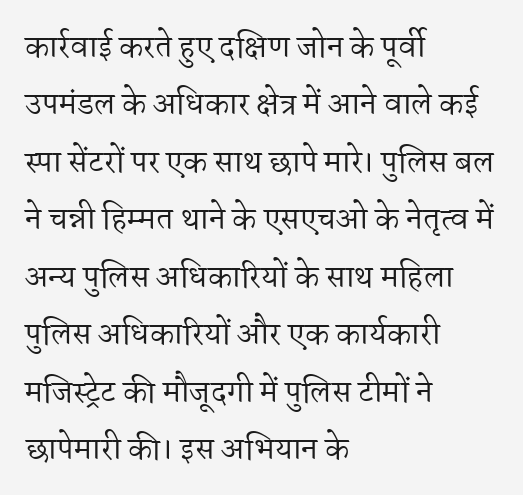कार्रवाई करते हुए दक्षिण जोन के पूर्वी उपमंडल के अधिकार क्षेत्र में आने वाले कई स्पा सेंटरों पर एक साथ छापे मारे। पुलिस बल ने चन्नी हिम्मत थाने के एसएचओ के नेतृत्व में अन्य पुलिस अधिकारियों के साथ महिला पुलिस अधिकारियों और एक कार्यकारी मजिस्ट्रेट की मौजूदगी में पुलिस टीमों ने छापेमारी की। इस अभियान के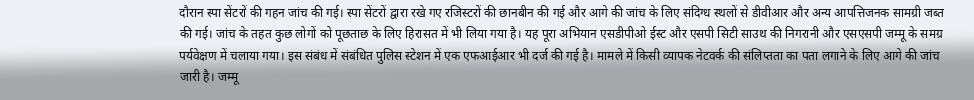दौरान स्पा सेंटरों की गहन जांच की गई। स्पा सेंटरों द्वारा रखे गए रजिस्टरों की छानबीन की गई और आगे की जांच के लिए संदिग्ध स्थलों से डीवीआर और अन्य आपत्तिजनक सामग्री जब्त की गई। जांच के तहत कुछ लोगों को पूछताछ के लिए हिरासत में भी लिया गया है। यह पूरा अभियान एसडीपीओ ईस्ट और एसपी सिटी साउथ की निगरानी और एसएसपी जम्मू के समग्र पर्यवेक्षण में चलाया गया। इस संबंध में संबंधित पुलिस स्टेशन में एक एफआईआर भी दर्ज की गई है। मामले में किसी व्यापक नेटवर्क की संलिप्तता का पता लगाने के लिए आगे की जांच जारी है। जम्मू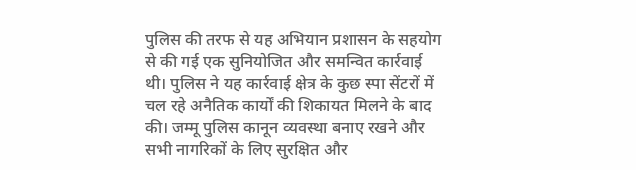पुलिस की तरफ से यह अभियान प्रशासन के सहयोग से की गई एक सुनियोजित और समन्वित कार्रवाई थी। पुलिस ने यह कार्रवाई क्षेत्र के कुछ स्पा सेंटरों में चल रहे अनैतिक कार्यों की शिकायत मिलने के बाद की। जम्मू पुलिस कानून व्यवस्था बनाए रखने और सभी नागरिकों के लिए सुरक्षित और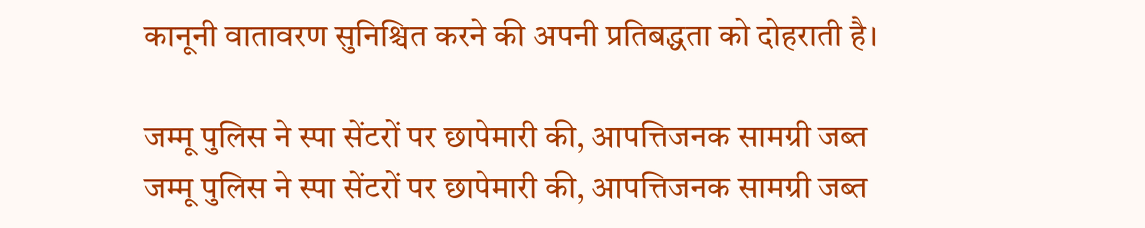कानूनी वातावरण सुनिश्चित करने की अपनी प्रतिबद्धता को दोहराती है।

जम्मू पुलिस ने स्पा सेंटरों पर छापेमारी की, आपत्तिजनक सामग्री जब्त
जम्मू पुलिस ने स्पा सेंटरों पर छापेमारी की, आपत्तिजनक सामग्री जब्त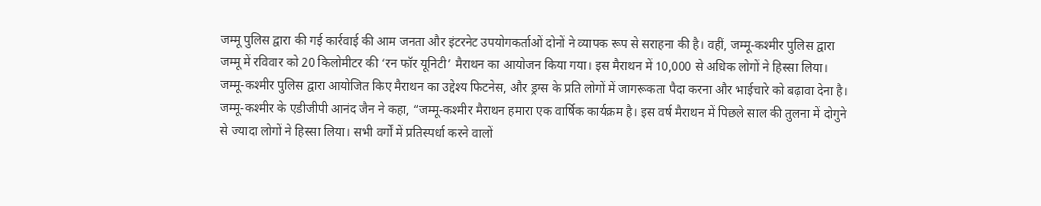जम्मू पुलिस द्वारा की गई कार्रवाई की आम जनता और इंटरनेट उपयोगकर्ताओं दोनों ने व्यापक रूप से सराहना की है। वहीं, जम्मू-कश्मीर पुलिस द्वारा जम्मू में रविवार को 20 किलोमीटर की ‘रन फॉर यूनिटी’ मैराथन का आयोजन किया गया। इस मैराथन में 10,000 से अधिक लोगों ने हिस्सा लिया। जम्मू-कश्मीर पुलिस द्वारा आयोजित किए मैराथन का उद्देश्य फिटनेस, और ड्रग्स के प्रति लोगों में जागरूकता पैदा करना और भाईचारे को बढ़ावा देना है।
जम्मू-कश्मीर के एडीजीपी आनंद जैन ने कहा, “जम्मू-कश्मीर मैराथन हमारा एक वार्षिक कार्यक्रम है। इस वर्ष मैराथन में पिछले साल की तुलना में दोगुने से ज्यादा लोगों ने हिस्सा लिया। सभी वर्गों में प्रतिस्पर्धा करने वालों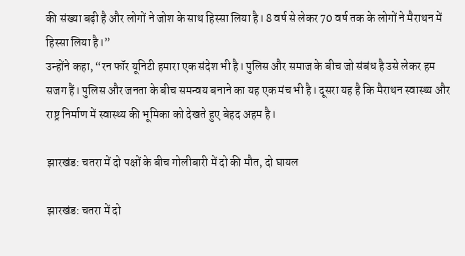की संख्या बढ़ी है और लोगों ने जोश के साथ हिस्सा लिया है। 8 वर्ष से लेकर 70 वर्ष तक के लोगों ने मैराथन में हिस्सा लिया है।”
उन्होंने कहा, “रन फॉर यूनिटी हमारा एक संदेश भी है। पुलिस और समाज के बीच जो संबंध है उसे लेकर हम सजग हैं। पुलिस और जनता के बीच समन्वय बनाने का यह एक मंच भी है। दूसरा यह है कि मैराथन स्वास्थ्य और राष्ट्र निर्माण में स्वास्थ्य की भूमिका को देखते हुए बेहद अहम है।

झारखंड: चतरा में दो पक्षों के बीच गोलीबारी में दो की मौत, दो घायल

झारखंड: चतरा में दो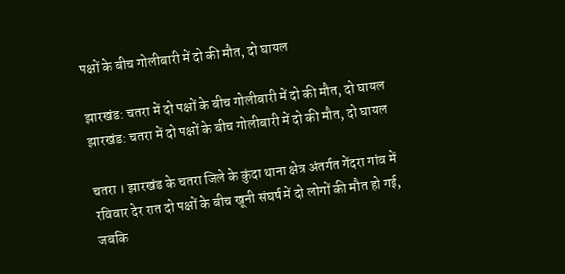पक्षों के बीच गोलीबारी में दो की मौत, दो घायल

झारखंड: चतरा में दो पक्षों के बीच गोलीबारी में दो की मौत, दो घायल
झारखंड: चतरा में दो पक्षों के बीच गोलीबारी में दो की मौत, दो घायल

चतरा । झारखंड के चतरा जिले के कुंदा थाना क्षेत्र अंतर्गत गेंदरा गांव में रविवार देर रात दो पक्षों के बीच खूनी संघर्ष में दो लोगों की मौत हो गई, जबकि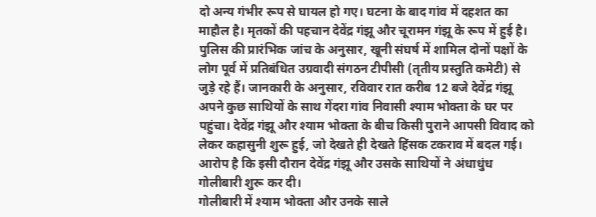दो अन्य गंभीर रूप से घायल हो गए। घटना के बाद गांव में दहशत का माहौल है। मृतकों की पहचान देवेंद्र गंझू और चूरामन गंझू के रूप में हुई है। पुलिस की प्रारंभिक जांच के अनुसार, खूनी संघर्ष में शामिल दोनों पक्षों के लोग पूर्व में प्रतिबंधित उग्रवादी संगठन टीपीसी (तृतीय प्रस्तुति कमेटी) से जुड़े रहे हैं। जानकारी के अनुसार, रविवार रात करीब 12 बजे देवेंद्र गंझू अपने कुछ साथियों के साथ गेंदरा गांव निवासी श्याम भोक्ता के घर पर पहुंचा। देवेंद्र गंझू और श्याम भोक्ता के बीच किसी पुराने आपसी विवाद को लेकर कहासुनी शुरू हुई, जो देखते ही देखते हिंसक टकराव में बदल गई। आरोप है कि इसी दौरान देवेंद्र गंझू और उसके साथियों ने अंधाधुंध गोलीबारी शुरू कर दी।
गोलीबारी में श्याम भोक्ता और उनके साले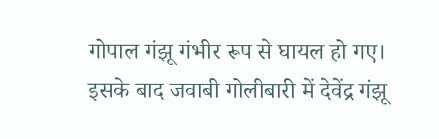गोपाल गंझू गंभीर रूप से घायल हो गए। इसके बाद जवाबी गोलीबारी में देवेंद्र गंझू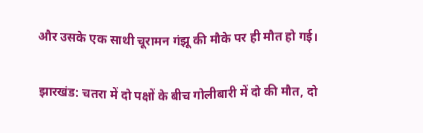और उसके एक साथी चूरामन गंझू की मौके पर ही मौत हो गई।

झारखंड: चतरा में दो पक्षों के बीच गोलीबारी में दो की मौत, दो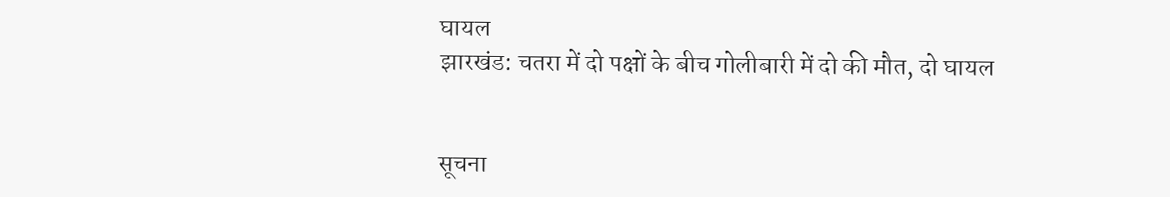घायल
झारखंड: चतरा में दो पक्षों के बीच गोलीबारी में दो की मौत, दो घायल


सूचना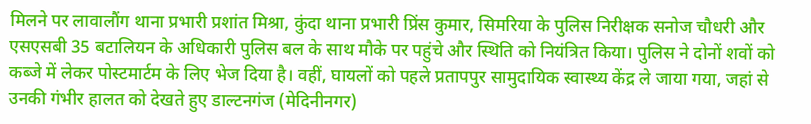मिलने पर लावालौंग थाना प्रभारी प्रशांत मिश्रा, कुंदा थाना प्रभारी प्रिंस कुमार, सिमरिया के पुलिस निरीक्षक सनोज चौधरी और एसएसबी 35 बटालियन के अधिकारी पुलिस बल के साथ मौके पर पहुंचे और स्थिति को नियंत्रित किया। पुलिस ने दोनों शवों को कब्जे में लेकर पोस्टमार्टम के लिए भेज दिया है। वहीं, घायलों को पहले प्रतापपुर सामुदायिक स्वास्थ्य केंद्र ले जाया गया, जहां से उनकी गंभीर हालत को देखते हुए डाल्टनगंज (मेदिनीनगर)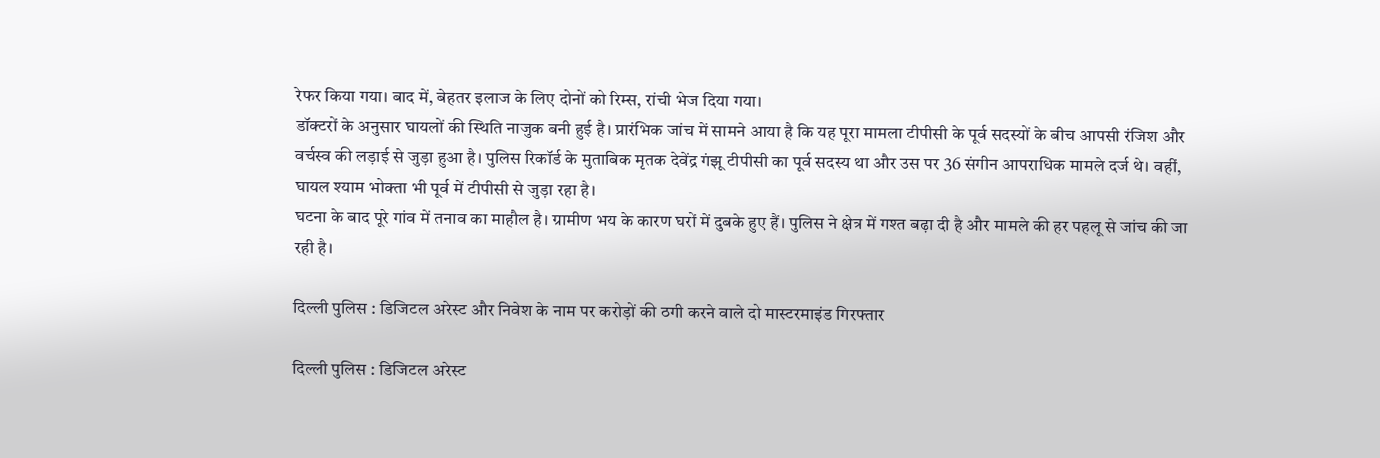रेफर किया गया। बाद में, बेहतर इलाज के लिए दोनों को रिम्स, रांची भेज दिया गया।
डॉक्टरों के अनुसार घायलों की स्थिति नाजुक बनी हुई है। प्रारंभिक जांच में सामने आया है कि यह पूरा मामला टीपीसी के पूर्व सदस्यों के बीच आपसी रंजिश और वर्चस्व की लड़ाई से जुड़ा हुआ है। पुलिस रिकॉर्ड के मुताबिक मृतक देवेंद्र गंझू टीपीसी का पूर्व सदस्य था और उस पर 36 संगीन आपराधिक मामले दर्ज थे। वहीं, घायल श्याम भोक्ता भी पूर्व में टीपीसी से जुड़ा रहा है।
घटना के बाद पूरे गांव में तनाव का माहौल है। ग्रामीण भय के कारण घरों में दुबके हुए हैं। पुलिस ने क्षेत्र में गश्त बढ़ा दी है और मामले की हर पहलू से जांच की जा रही है।

दिल्ली पुलिस : डिजिटल अरेस्ट और निवेश के नाम पर करोड़ों की ठगी करने वाले दो मास्टरमाइंड गिरफ्तार

दिल्ली पुलिस : डिजिटल अरेस्ट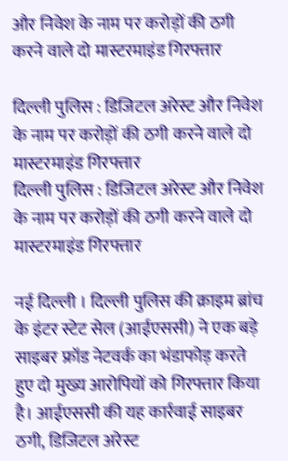और निवेश के नाम पर करोड़ों की ठगी करने वाले दो मास्टरमाइंड गिरफ्तार

दिल्ली पुलिस : डिजिटल अरेस्ट और निवेश के नाम पर करोड़ों की ठगी करने वाले दो मास्टरमाइंड गिरफ्तार
दिल्ली पुलिस : डिजिटल अरेस्ट और निवेश के नाम पर करोड़ों की ठगी करने वाले दो मास्टरमाइंड गिरफ्तार

नई दिल्ली । दिल्ली पुलिस की क्राइम ब्रांच के इंटर स्टेट सेल (आईएससी) ने एक बड़े साइबर फ्रॉड नेटवर्क का भंडाफोड़ करते हुए दो मुख्य आरोपियों को गिरफ्तार किया है। आईएससी की यह कार्रवाई साइबर ठगी, डिजिटल अरेस्ट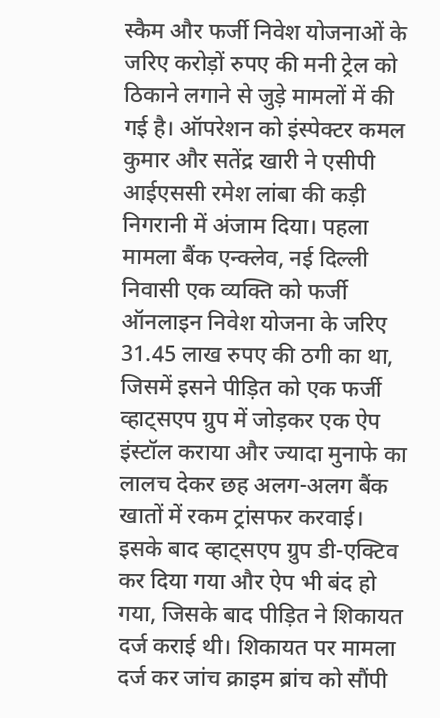स्कैम और फर्जी निवेश योजनाओं के जरिए करोड़ों रुपए की मनी ट्रेल को ठिकाने लगाने से जुड़े मामलों में की गई है। ऑपरेशन को इंस्पेक्टर कमल कुमार और सतेंद्र खारी ने एसीपी आईएससी रमेश लांबा की कड़ी निगरानी में अंजाम दिया। पहला मामला बैंक एन्क्लेव, नई दिल्ली निवासी एक व्यक्ति को फर्जी ऑनलाइन निवेश योजना के जरिए 31.45 लाख रुपए की ठगी का था, जिसमें इसने पीड़ित को एक फर्जी व्हाट्सएप ग्रुप में जोड़कर एक ऐप इंस्टॉल कराया और ज्यादा मुनाफे का लालच देकर छह अलग-अलग बैंक खातों में रकम ट्रांसफर करवाई।
इसके बाद व्हाट्सएप ग्रुप डी-एक्टिव कर दिया गया और ऐप भी बंद हो गया, जिसके बाद पीड़ित ने शिकायत दर्ज कराई थी। शिकायत पर मामला दर्ज कर जांच क्राइम ब्रांच को सौंपी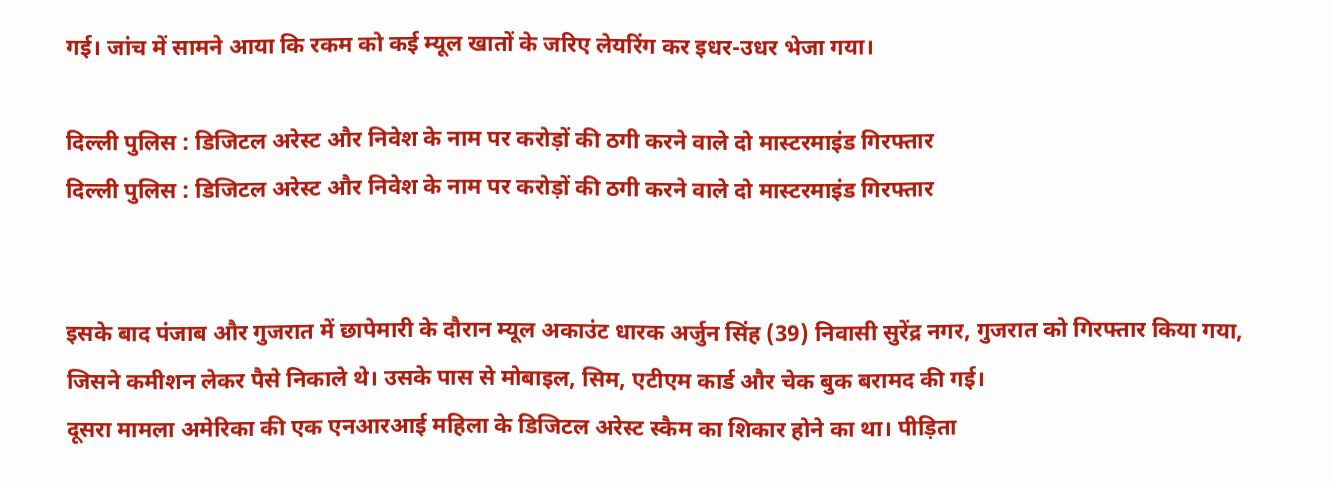गई। जांच में सामने आया कि रकम को कई म्यूल खातों के जरिए लेयरिंग कर इधर-उधर भेजा गया।

दिल्ली पुलिस : डिजिटल अरेस्ट और निवेश के नाम पर करोड़ों की ठगी करने वाले दो मास्टरमाइंड गिरफ्तार
दिल्ली पुलिस : डिजिटल अरेस्ट और निवेश के नाम पर करोड़ों की ठगी करने वाले दो मास्टरमाइंड गिरफ्तार


इसके बाद पंजाब और गुजरात में छापेमारी के दौरान म्यूल अकाउंट धारक अर्जुन सिंह (39) निवासी सुरेंद्र नगर, गुजरात को गिरफ्तार किया गया, जिसने कमीशन लेकर पैसे निकाले थे। उसके पास से मोबाइल, सिम, एटीएम कार्ड और चेक बुक बरामद की गई।
दूसरा मामला अमेरिका की एक एनआरआई महिला के डिजिटल अरेस्ट स्कैम का शिकार होने का था। पीड़िता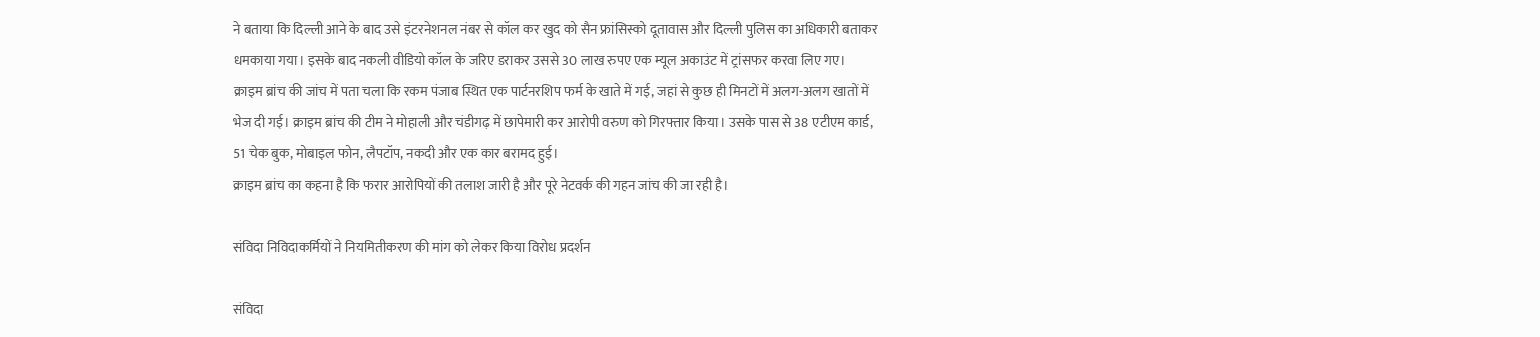ने बताया कि दिल्ली आने के बाद उसे इंटरनेशनल नंबर से कॉल कर खुद को सैन फ्रांसिस्को दूतावास और दिल्ली पुलिस का अधिकारी बताकर धमकाया गया। इसके बाद नकली वीडियो कॉल के जरिए डराकर उससे 30 लाख रुपए एक म्यूल अकाउंट में ट्रांसफर करवा लिए गए।
क्राइम ब्रांच की जांच में पता चला कि रकम पंजाब स्थित एक पार्टनरशिप फर्म के खाते में गई, जहां से कुछ ही मिनटों में अलग-अलग खातों में भेज दी गई। क्राइम ब्रांच की टीम ने मोहाली और चंडीगढ़ में छापेमारी कर आरोपी वरुण को गिरफ्तार किया। उसके पास से 38 एटीएम कार्ड, 51 चेक बुक, मोबाइल फोन, लैपटॉप, नकदी और एक कार बरामद हुई।
क्राइम ब्रांच का कहना है कि फरार आरोपियों की तलाश जारी है और पूरे नेटवर्क की गहन जांच की जा रही है।

संविदा निविदाकर्मियों ने नियमितीकरण की मांग को लेकर किया विरोध प्रदर्शन

संविदा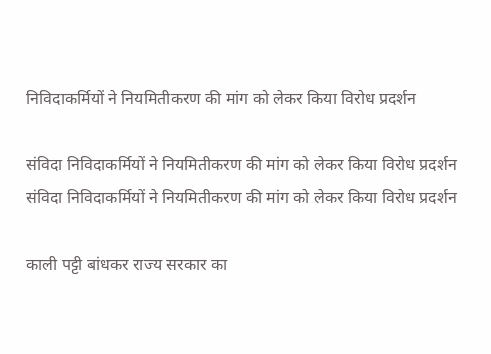निविदाकर्मियों ने नियमितीकरण की मांग को लेकर किया विरोध प्रदर्शन

संविदा निविदाकर्मियों ने नियमितीकरण की मांग को लेकर किया विरोध प्रदर्शन
संविदा निविदाकर्मियों ने नियमितीकरण की मांग को लेकर किया विरोध प्रदर्शन

काली पट्टी बांधकर राज्य सरकार का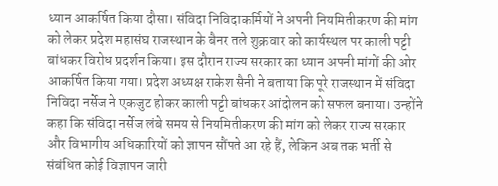ध्यान आकर्षित किया दौसा। संविदा निविदाकर्मियों ने अपनी नियमितीकरण की मांग को लेकर प्रदेश महासंघ राजस्थान के बैनर तले शुक्रवार को कार्यस्थल पर काली पट्टी बांधकर विरोध प्रदर्शन किया। इस दौरान राज्य सरकार का ध्यान अपनी मांगों की ओर आकर्षित किया गया। प्रदेश अध्यक्ष राकेश सैनी ने बताया कि पूरे राजस्थान में संविदा निविदा नर्सेज ने एकजुट होकर काली पट्टी बांधकर आंदोलन को सफल बनाया। उन्होंने कहा कि संविदा नर्सेज लंबे समय से नियमितीकरण की मांग को लेकर राज्य सरकार और विभागीय अधिकारियों को ज्ञापन सौंपते आ रहे हैं, लेकिन अब तक भर्ती से संबंधित कोई विज्ञापन जारी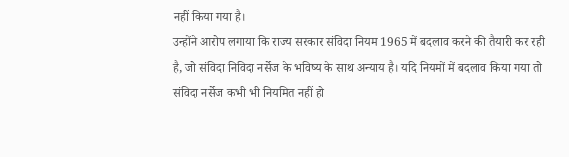नहीं किया गया है।
उन्होंने आरोप लगाया कि राज्य सरकार संविदा नियम 1965 में बदलाव करने की तैयारी कर रही है, जो संविदा निविदा नर्सेज के भविष्य के साथ अन्याय है। यदि नियमों में बदलाव किया गया तो संविदा नर्सेज कभी भी नियमित नहीं हो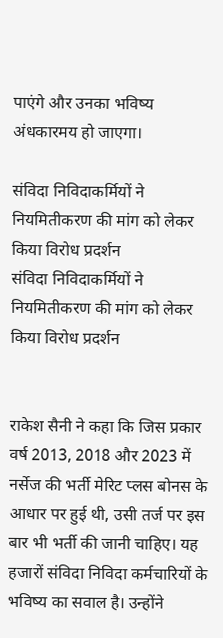पाएंगे और उनका भविष्य अंधकारमय हो जाएगा।

संविदा निविदाकर्मियों ने नियमितीकरण की मांग को लेकर किया विरोध प्रदर्शन
संविदा निविदाकर्मियों ने नियमितीकरण की मांग को लेकर किया विरोध प्रदर्शन


राकेश सैनी ने कहा कि जिस प्रकार वर्ष 2013, 2018 और 2023 में नर्सेज की भर्ती मेरिट प्लस बोनस के आधार पर हुई थी, उसी तर्ज पर इस बार भी भर्ती की जानी चाहिए। यह हजारों संविदा निविदा कर्मचारियों के भविष्य का सवाल है। उन्होंने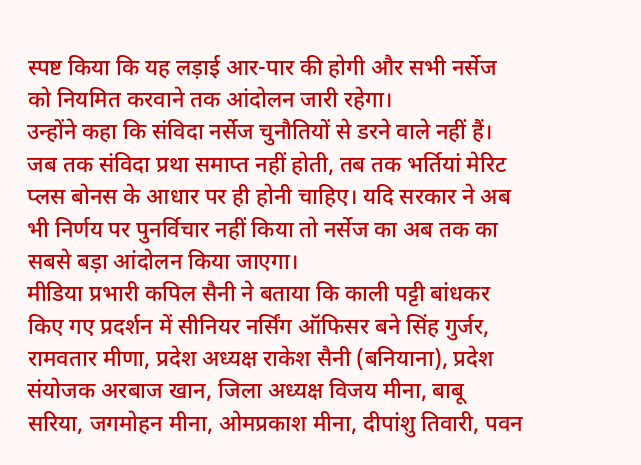स्पष्ट किया कि यह लड़ाई आर-पार की होगी और सभी नर्सेज को नियमित करवाने तक आंदोलन जारी रहेगा।
उन्होंने कहा कि संविदा नर्सेज चुनौतियों से डरने वाले नहीं हैं। जब तक संविदा प्रथा समाप्त नहीं होती, तब तक भर्तियां मेरिट प्लस बोनस के आधार पर ही होनी चाहिए। यदि सरकार ने अब भी निर्णय पर पुनर्विचार नहीं किया तो नर्सेज का अब तक का सबसे बड़ा आंदोलन किया जाएगा।
मीडिया प्रभारी कपिल सैनी ने बताया कि काली पट्टी बांधकर किए गए प्रदर्शन में सीनियर नर्सिंग ऑफिसर बने सिंह गुर्जर, रामवतार मीणा, प्रदेश अध्यक्ष राकेश सैनी (बनियाना), प्रदेश संयोजक अरबाज खान, जिला अध्यक्ष विजय मीना, बाबू सरिया, जगमोहन मीना, ओमप्रकाश मीना, दीपांशु तिवारी, पवन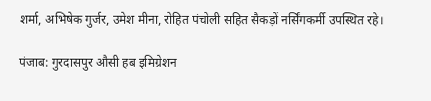शर्मा, अभिषेक गुर्जर, उमेश मीना, रोहित पंचोली सहित सैकड़ों नर्सिंगकर्मी उपस्थित रहे।

पंजाब: गुरदासपुर औसी हब इमिग्रेशन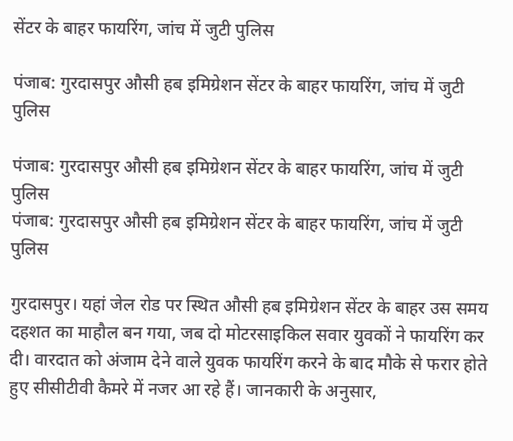सेंटर के बाहर फायरिंग, जांच में जुटी पुलिस

पंजाब: गुरदासपुर औसी हब इमिग्रेशन सेंटर के बाहर फायरिंग, जांच में जुटी पुलिस

पंजाब: गुरदासपुर औसी हब इमिग्रेशन सेंटर के बाहर फायरिंग, जांच में जुटी पुलिस
पंजाब: गुरदासपुर औसी हब इमिग्रेशन सेंटर के बाहर फायरिंग, जांच में जुटी पुलिस

गुरदासपुर। यहां जेल रोड पर स्थित औसी हब इमिग्रेशन सेंटर के बाहर उस समय दहशत का माहौल बन गया, जब दो मोटरसाइकिल सवार युवकों ने फायरिंग कर दी। वारदात को अंजाम देने वाले युवक फायरिंग करने के बाद मौके से फरार होते हुए सीसीटीवी कैमरे में नजर आ रहे हैं। जानकारी के अनुसार,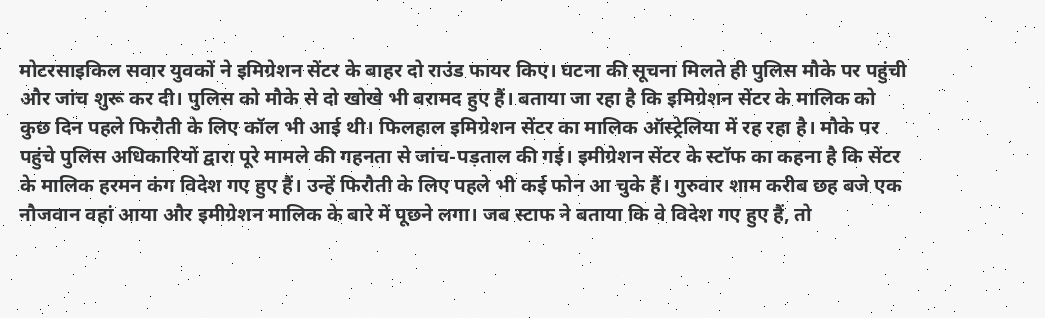मोटरसाइकिल सवार युवकों ने इमिग्रेशन सेंटर के बाहर दो राउंड फायर किए। घटना की सूचना मिलते ही पुलिस मौके पर पहुंची और जांच शुरू कर दी। पुलिस को मौके से दो खोखे भी बरामद हुए हैं। बताया जा रहा है कि इमिग्रेशन सेंटर के मालिक को कुछ दिन पहले फिरौती के लिए कॉल भी आई थी। फिलहाल इमिग्रेशन सेंटर का मालिक ऑस्ट्रेलिया में रह रहा है। मौके पर पहुंचे पुलिस अधिकारियों द्वारा पूरे मामले की गहनता से जांच-पड़ताल की गई। इमीग्रेशन सेंटर के स्टॉफ का कहना है कि सेंटर के मालिक हरमन कंग विदेश गए हुए हैं। उन्हें फिरौती के लिए पहले भी कई फोन आ चुके हैं। गुरुवार शाम करीब छह बजे एक नौजवान वहां आया और इमीग्रेशन मालिक के बारे में पूछने लगा। जब स्टाफ ने बताया कि वे विदेश गए हुए हैं, तो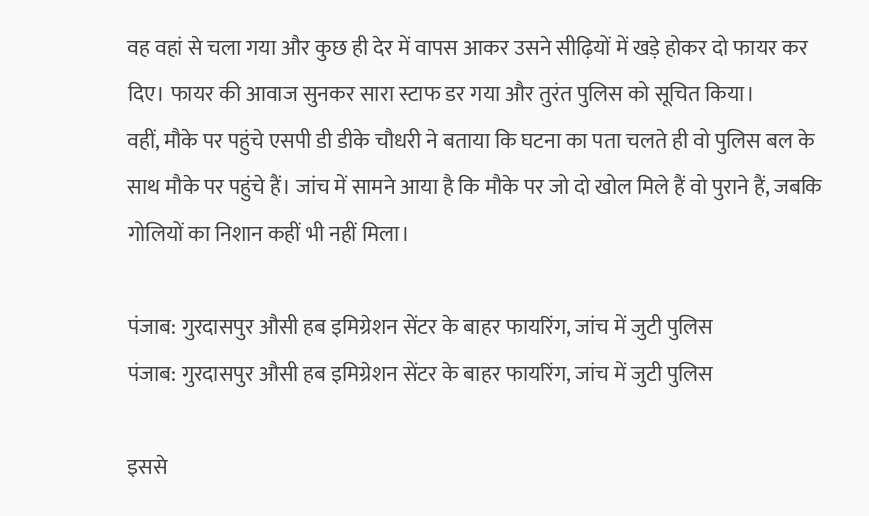वह वहां से चला गया और कुछ ही देर में वापस आकर उसने सीढ़ियों में खड़े होकर दो फायर कर दिए। फायर की आवाज सुनकर सारा स्टाफ डर गया और तुरंत पुलिस को सूचित किया।
वहीं, मौके पर पहुंचे एसपी डी डीके चौधरी ने बताया कि घटना का पता चलते ही वो पुलिस बल के साथ मौके पर पहुंचे हैं। जांच में सामने आया है कि मौके पर जो दो खोल मिले हैं वो पुराने हैं, जबकि गोलियों का निशान कहीं भी नहीं मिला।

पंजाब: गुरदासपुर औसी हब इमिग्रेशन सेंटर के बाहर फायरिंग, जांच में जुटी पुलिस
पंजाब: गुरदासपुर औसी हब इमिग्रेशन सेंटर के बाहर फायरिंग, जांच में जुटी पुलिस

इससे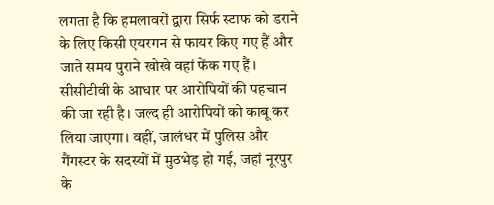लगता है कि हमलावरों द्वारा सिर्फ स्टाफ को डराने के लिए किसी एयरगन से फायर किए गए हैं और जाते समय पुराने खोखे वहां फेंक गए हैं। सीसीटीवी के आधार पर आरोपियों की पहचान की जा रही है। जल्द ही आरोपियों को काबू कर लिया जाएगा। वहीं, जालंधर में पुलिस और गैंगस्टर के सदस्यों में मुठभेड़ हो गई, जहां नूरपुर के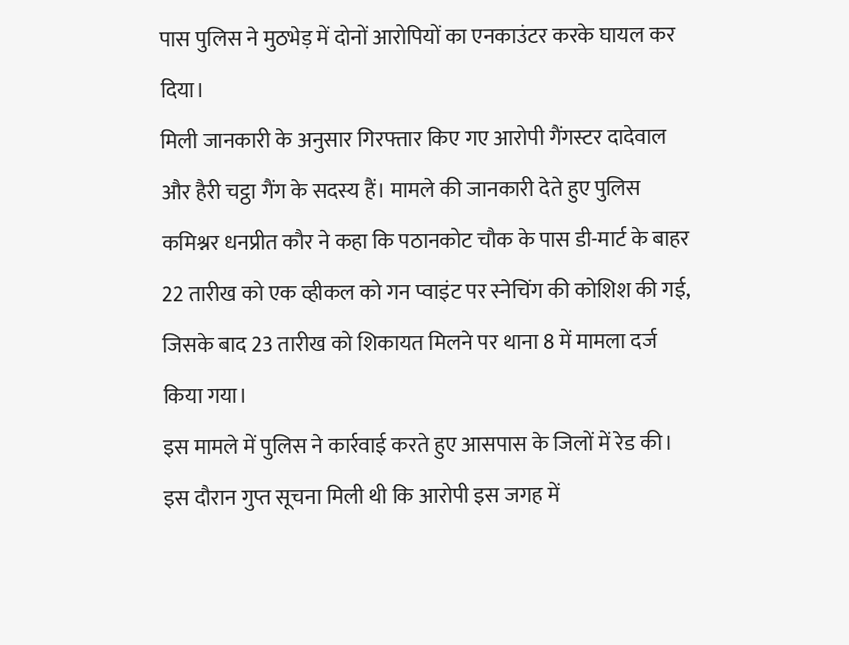पास पुलिस ने मुठभेड़ में दोनों आरोपियों का एनकाउंटर करके घायल कर दिया।
मिली जानकारी के अनुसार गिरफ्तार किए गए आरोपी गैंगस्टर दादेवाल और हैरी चट्ठा गैंग के सदस्य हैं। मामले की जानकारी देते हुए पुलिस कमिश्नर धनप्रीत कौर ने कहा कि पठानकोट चौक के पास डी-मार्ट के बाहर 22 तारीख को एक व्हीकल को गन प्वाइंट पर स्नेचिंग की कोशिश की गई, जिसके बाद 23 तारीख को शिकायत मिलने पर थाना 8 में मामला दर्ज किया गया।
इस मामले में पुलिस ने कार्रवाई करते हुए आसपास के जिलों में रेड की। इस दौरान गुप्त सूचना मिली थी कि आरोपी इस जगह में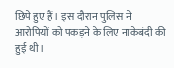छिपे हुए हैं। इस दौरान पुलिस ने आरोपियों को पकड़ने के लिए नाकेबंदी की हुई थी।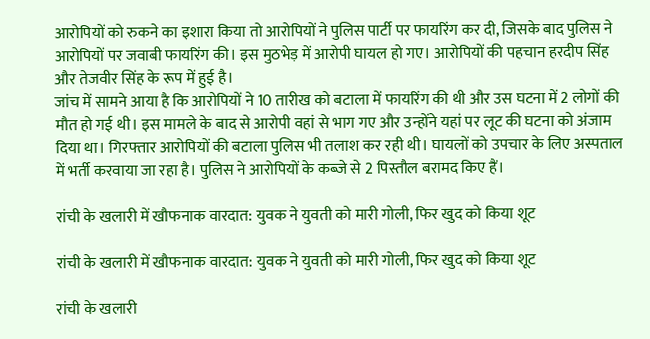आरोपियों को रुकने का इशारा किया तो आरोपियों ने पुलिस पार्टी पर फायरिंग कर दी, जिसके बाद पुलिस ने आरोपियों पर जवाबी फायरिंग की। इस मुठभेड़ में आरोपी घायल हो गए। आरोपियों की पहचान हरदीप सिंह और तेजवीर सिंह के रूप में हुई है।
जांच में सामने आया है कि आरोपियों ने 10 तारीख को बटाला में फायरिंग की थी और उस घटना में 2 लोगों की मौत हो गई थी। इस मामले के बाद से आरोपी वहां से भाग गए और उन्होंने यहां पर लूट की घटना को अंजाम दिया था। गिरफ्तार आरोपियों की बटाला पुलिस भी तलाश कर रही थी। घायलों को उपचार के लिए अस्पताल में भर्ती करवाया जा रहा है। पुलिस ने आरोपियों के कब्जे से 2 पिस्तौल बरामद किए हैं।

रांची के खलारी में खौफनाक वारदात: युवक ने युवती को मारी गोली, फिर खुद को किया शूट

रांची के खलारी में खौफनाक वारदात: युवक ने युवती को मारी गोली, फिर खुद को किया शूट

रांची के खलारी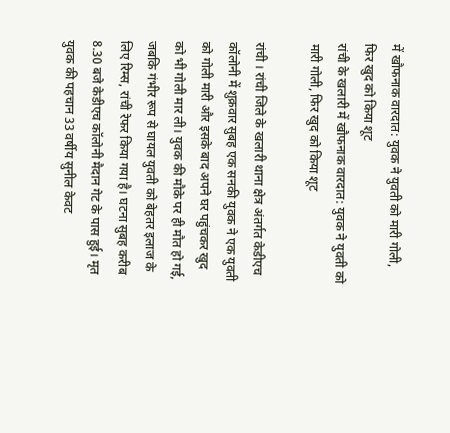में खौफनाक वारदात: युवक ने युवती को मारी गोली, फिर खुद को किया शूट
रांची के खलारी में खौफनाक वारदात: युवक ने युवती को मारी गोली, फिर खुद को किया शूट

रांची । रांची जिले के खलारी थाना क्षेत्र अंतर्गत केडीएच कॉलोनी में शुक्रवार सुबह एक सनकी युवक ने एक युवती को गोली मारी और इसके बाद अपने घर पहुंचकर खुद को भी गोली मार ली। युवक की मौके पर ही मौत हो गई, जबकि गंभीर रूप से घायल युवती को बेहतर इलाज के लिए रिम्स, रांची रेफर किया गया है। घटना सुबह करीब 8.30 बजे केडीएच कॉलोनी मैदान गेट के पास हुई। मृत युवक की पहचान 33 वर्षीय सुनील केवट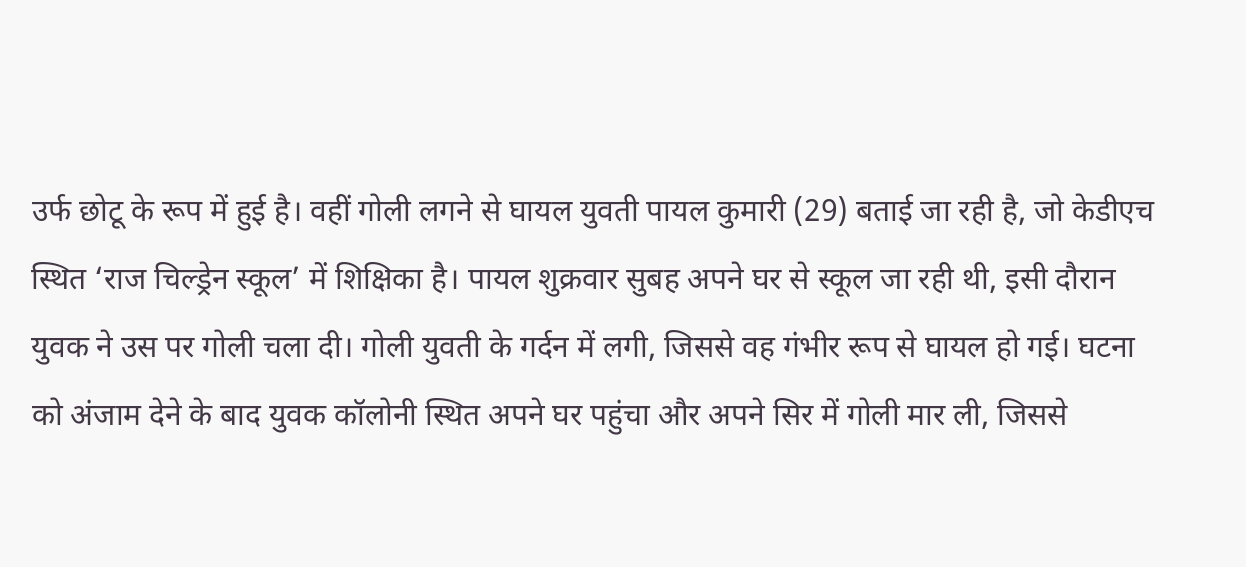उर्फ छोटू के रूप में हुई है। वहीं गोली लगने से घायल युवती पायल कुमारी (29) बताई जा रही है, जो केडीएच स्थित ‘राज चिल्ड्रेन स्कूल’ में शिक्षिका है। पायल शुक्रवार सुबह अपने घर से स्कूल जा रही थी, इसी दौरान युवक ने उस पर गोली चला दी। गोली युवती के गर्दन में लगी, जिससे वह गंभीर रूप से घायल हो गई। घटना को अंजाम देने के बाद युवक कॉलोनी स्थित अपने घर पहुंचा और अपने सिर में गोली मार ली, जिससे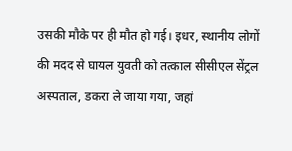उसकी मौके पर ही मौत हो गई। इधर, स्थानीय लोगों की मदद से घायल युवती को तत्काल सीसीएल सेंट्रल अस्पताल, डकरा ले जाया गया, जहां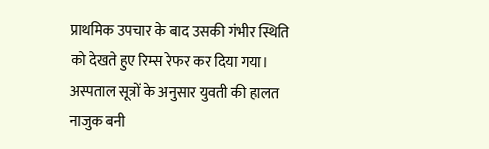प्राथमिक उपचार के बाद उसकी गंभीर स्थिति को देखते हुए रिम्स रेफर कर दिया गया। अस्पताल सूत्रों के अनुसार युवती की हालत नाजुक बनी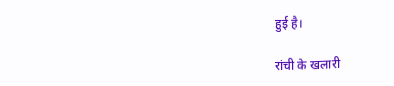हुई है।

रांची के खलारी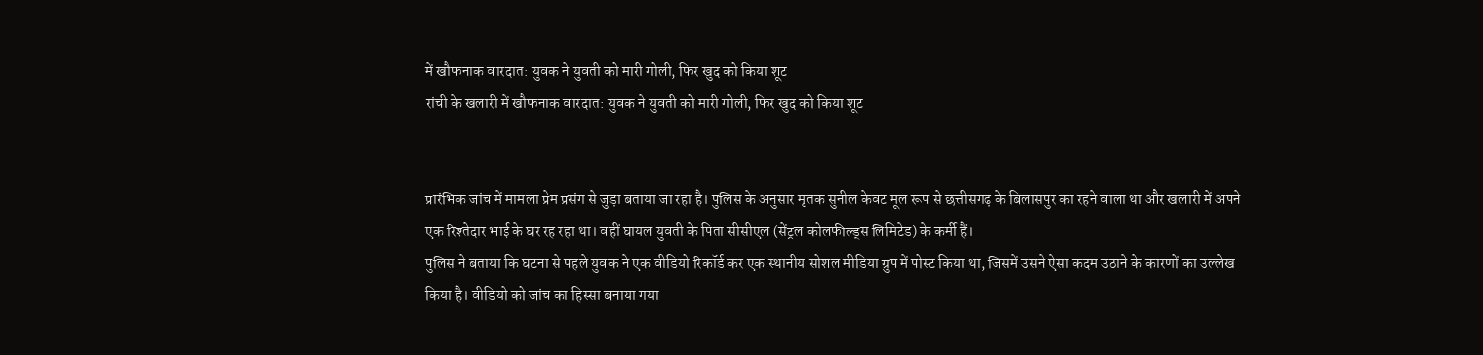में खौफनाक वारदात: युवक ने युवती को मारी गोली, फिर खुद को किया शूट
रांची के खलारी में खौफनाक वारदात: युवक ने युवती को मारी गोली, फिर खुद को किया शूट


प्रारंभिक जांच में मामला प्रेम प्रसंग से जुड़ा बताया जा रहा है। पुलिस के अनुसार मृतक सुनील केवट मूल रूप से छत्तीसगढ़ के बिलासपुर का रहने वाला था और खलारी में अपने एक रिश्तेदार भाई के घर रह रहा था। वहीं घायल युवती के पिता सीसीएल (सेंट्रल कोलफील्ड्स लिमिटेड) के कर्मी हैं।
पुलिस ने बताया कि घटना से पहले युवक ने एक वीडियो रिकॉर्ड कर एक स्थानीय सोशल मीडिया ग्रुप में पोस्ट किया था, जिसमें उसने ऐसा कदम उठाने के कारणों का उल्लेख किया है। वीडियो को जांच का हिस्सा बनाया गया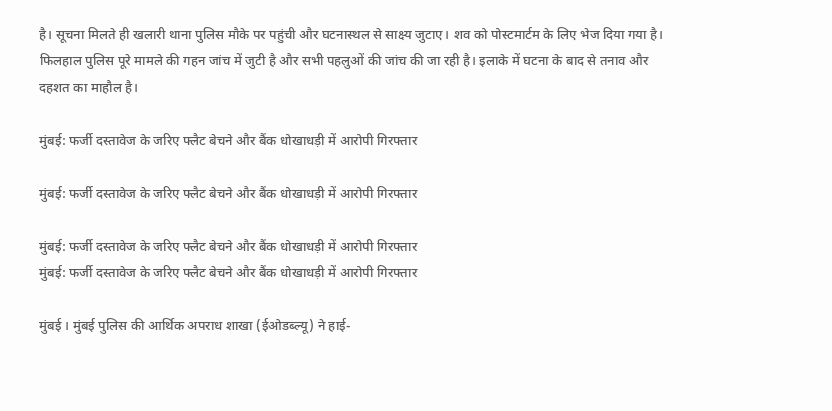है। सूचना मिलते ही खलारी थाना पुलिस मौके पर पहुंची और घटनास्थल से साक्ष्य जुटाए। शव को पोस्टमार्टम के लिए भेज दिया गया है।
फिलहाल पुलिस पूरे मामले की गहन जांच में जुटी है और सभी पहलुओं की जांच की जा रही है। इलाके में घटना के बाद से तनाव और दहशत का माहौल है।

मुंबई: फर्जी दस्तावेज के जरिए फ्लैट बेचने और बैंक धोखाधड़ी में आरोपी गिरफ्तार

मुंबई: फर्जी दस्तावेज के जरिए फ्लैट बेचने और बैंक धोखाधड़ी में आरोपी गिरफ्तार

मुंबई: फर्जी दस्तावेज के जरिए फ्लैट बेचने और बैंक धोखाधड़ी में आरोपी गिरफ्तार
मुंबई: फर्जी दस्तावेज के जरिए फ्लैट बेचने और बैंक धोखाधड़ी में आरोपी गिरफ्तार

मुंबई । मुंबई पुलिस की आर्थिक अपराध शाखा (ईओडब्ल्यू) ने हाई-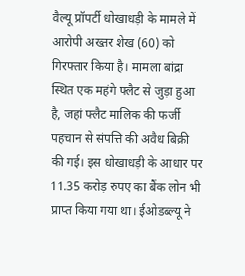वैल्यू प्रॉपर्टी धोखाधड़ी के मामले में आरोपी अख्तर शेख (60) को गिरफ्तार किया है। मामला बांद्रा स्थित एक महंगे फ्लैट से जुड़ा हुआ है, जहां फ्लैट मालिक की फर्जी पहचान से संपत्ति की अवैध बिक्री की गई। इस धोखाधड़ी के आधार पर 11.35 करोड़ रुपए का बैंक लोन भी प्राप्त किया गया था। ईओडब्ल्यू ने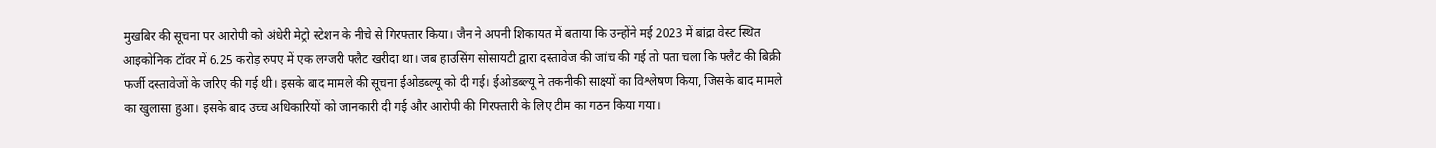मुखबिर की सूचना पर आरोपी को अंधेरी मेट्रो स्टेशन के नीचे से गिरफ्तार किया। जैन ने अपनी शिकायत में बताया कि उन्होंने मई 2023 में बांद्रा वेस्ट स्थित आइकोनिक टॉवर में 6.25 करोड़ रुपए में एक लग्जरी फ्लैट खरीदा था। जब हाउसिंग सोसायटी द्वारा दस्तावेज की जांच की गई तो पता चला कि फ्लैट की बिक्री फर्जी दस्तावेजों के जरिए की गई थी। इसके बाद मामले की सूचना ईओडब्ल्यू को दी गई। ईओडब्ल्यू ने तकनीकी साक्ष्यों का विश्लेषण किया, जिसके बाद मामले का खुलासा हुआ। इसके बाद उच्च अधिकारियों को जानकारी दी गई और आरोपी की गिरफ्तारी के लिए टीम का गठन किया गया।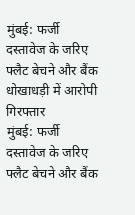मुंबई: फर्जी दस्तावेज के जरिए फ्लैट बेचने और बैंक धोखाधड़ी में आरोपी गिरफ्तार
मुंबई: फर्जी दस्तावेज के जरिए फ्लैट बेचने और बैंक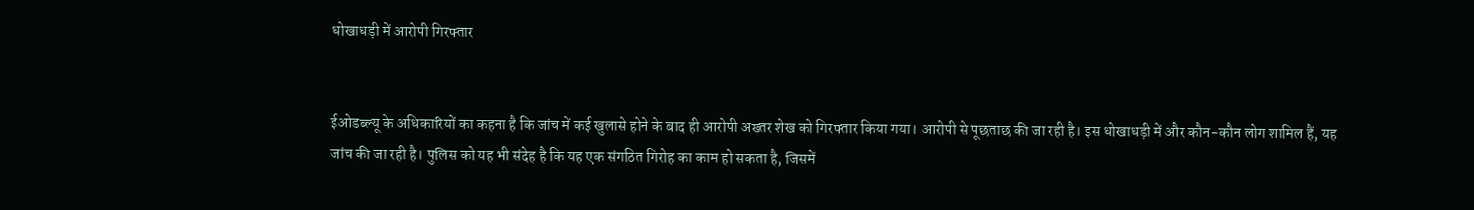धोखाधड़ी में आरोपी गिरफ्तार


ईओडब्ल्यू के अधिकारियों का कहना है कि जांच में कई खुलासे होने के बाद ही आरोपी अख्तर शेख को गिरफ्तार किया गया। आरोपी से पूछताछ की जा रही है। इस धोखाधड़ी में और कौन-कौन लोग शामिल हैं, यह जांच की जा रही है। पुलिस को यह भी संदेह है कि यह एक संगठित गिरोह का काम हो सकता है, जिसमें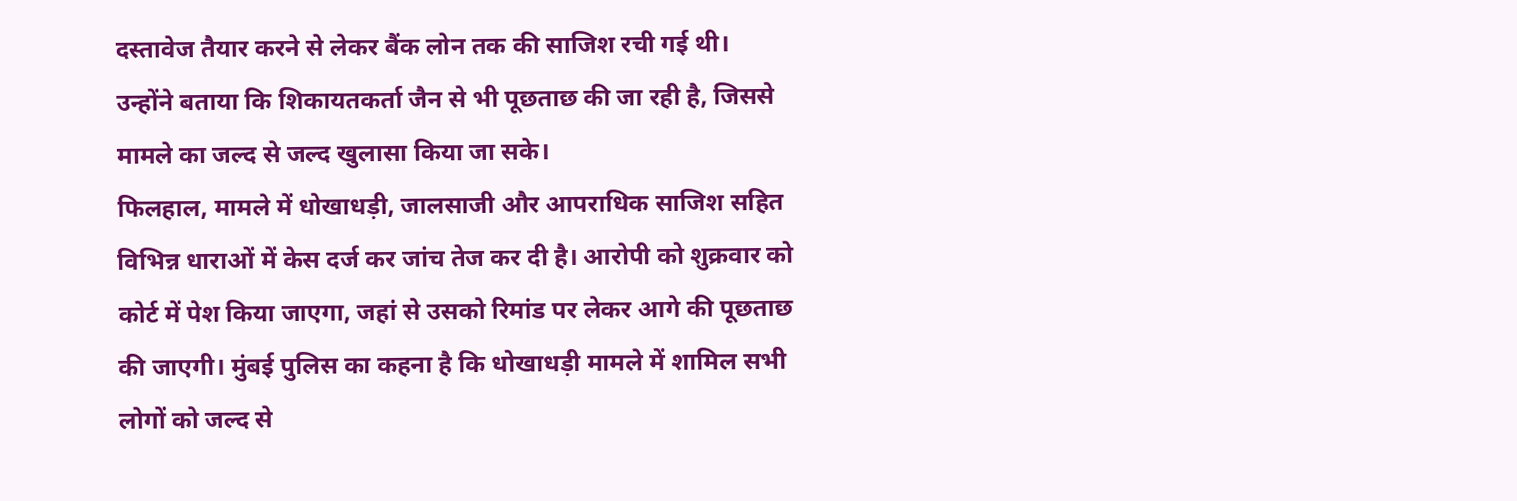दस्तावेज तैयार करने से लेकर बैंक लोन तक की साजिश रची गई थी।
उन्होंने बताया कि शिकायतकर्ता जैन से भी पूछताछ की जा रही है, जिससे मामले का जल्द से जल्द खुलासा किया जा सके।
फिलहाल, मामले में धोखाधड़ी, जालसाजी और आपराधिक साजिश सहित विभिन्न धाराओं में केस दर्ज कर जांच तेज कर दी है। आरोपी को शुक्रवार को कोर्ट में पेश किया जाएगा, जहां से उसको रिमांड पर लेकर आगे की पूछताछ की जाएगी। मुंबई पुलिस का कहना है कि धोखाधड़ी मामले में शामिल सभी लोगों को जल्द से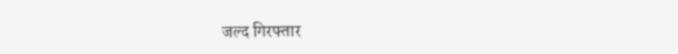जल्द गिरफ्तार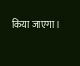किया जाएगा।